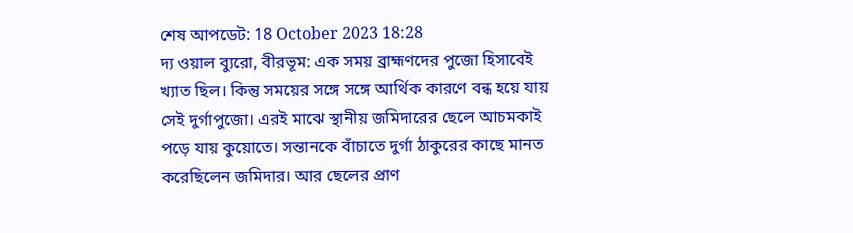শেষ আপডেট: 18 October 2023 18:28
দ্য ওয়াল ব্যুরো, বীরভূম: এক সময় ব্রাহ্মণদের পুজো হিসাবেই খ্যাত ছিল। কিন্তু সময়ের সঙ্গে সঙ্গে আর্থিক কারণে বন্ধ হয়ে যায় সেই দুর্গাপুজো। এরই মাঝে স্থানীয় জমিদারের ছেলে আচমকাই পড়ে যায় কুয়োতে। সন্তানকে বাঁচাতে দুর্গা ঠাকুরের কাছে মানত করেছিলেন জমিদার। আর ছেলের প্রাণ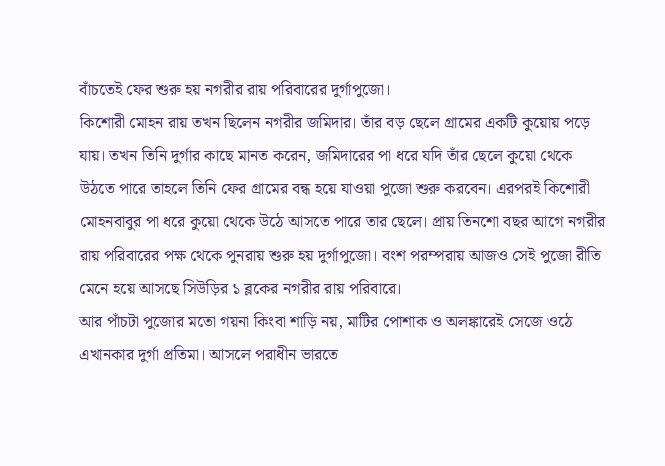বাঁচতেই ফের শুরু হয় নগরীর রায় পরিবারের দুর্গাপুজো।
কিশোরী মোহন রায় তখন ছিলেন নগরীর জমিদার। তাঁর বড় ছেলে গ্রামের একটি কুয়োয় পড়ে যায়। তখন তিনি দুর্গার কাছে মানত করেন, জমিদারের পা ধরে যদি তাঁর ছেলে কুয়ো থেকে উঠতে পারে তাহলে তিনি ফের গ্রামের বন্ধ হয়ে যাওয়া পুজো শুরু করবেন। এরপরই কিশোরী মোহনবাবুর পা ধরে কুয়ো থেকে উঠে আসতে পারে তার ছেলে। প্রায় তিনশো বছর আগে নগরীর রায় পরিবারের পক্ষ থেকে পুনরায় শুরু হয় দুর্গাপুজো। বংশ পরম্পরায় আজও সেই পুজো রীতি মেনে হয়ে আসছে সিউড়ির ১ ব্লকের নগরীর রায় পরিবারে।
আর পাঁচটা পুজোর মতো গয়না কিংবা শাড়ি নয়, মাটির পোশাক ও অলঙ্কারেই সেজে ওঠে এখানকার দুর্গা প্রতিমা। আসলে পরাধীন ভারতে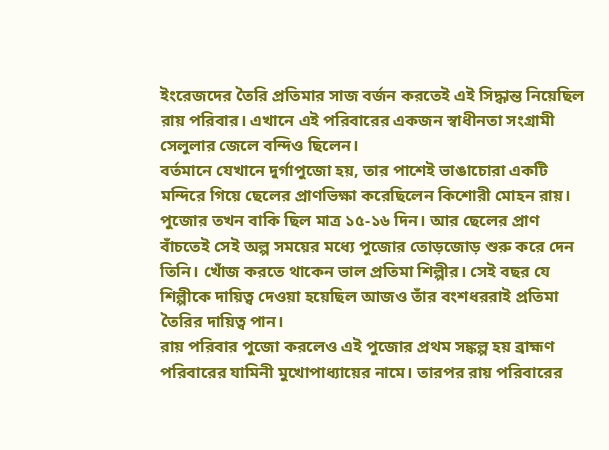ইংরেজদের তৈরি প্রতিমার সাজ বর্জন করতেই এই সিদ্ধান্ত নিয়েছিল রায় পরিবার। এখানে এই পরিবারের একজন স্বাধীনতা সংগ্রামী সেলুলার জেলে বন্দিও ছিলেন।
বর্তমানে যেখানে দুর্গাপুজো হয়, তার পাশেই ভাঙাচোরা একটি মন্দিরে গিয়ে ছেলের প্রাণভিক্ষা করেছিলেন কিশোরী মোহন রায়। পুজোর তখন বাকি ছিল মাত্র ১৫-১৬ দিন। আর ছেলের প্রাণ বাঁচতেই সেই অল্প সময়ের মধ্যে পুজোর তোড়জোড় শুরু করে দেন তিনি। খোঁজ করতে থাকেন ভাল প্রতিমা শিল্পীর। সেই বছর যে শিল্পীকে দায়িত্ব দেওয়া হয়েছিল আজও তাঁর বংশধররাই প্রতিমা তৈরির দায়িত্ব পান।
রায় পরিবার পুজো করলেও এই পুজোর প্রথম সঙ্কল্প হয় ব্রাহ্মণ পরিবারের যামিনী মুখোপাধ্যায়ের নামে। তারপর রায় পরিবারের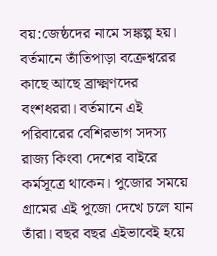বয়:জেষ্ঠদের নামে সঙ্কল্প হয়। বর্তমানে তাঁতিপাড়া বক্রেশ্বরের কাছে আছে ব্রাক্ষ্মণদের বংশধররা। বর্তমানে এই পরিবারের বেশিরভাগ সদস্য রাজ্য কিংবা দেশের বাইরে কর্মসূত্রে থাকেন। পুজোর সময়ে গ্রামের এই পুজো দেখে চলে যান তাঁরা। বছর বছর এইভাবেই হয়ে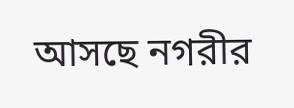আসছে নগরীর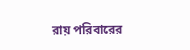রায় পরিবারের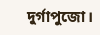দুর্গাপুজো।